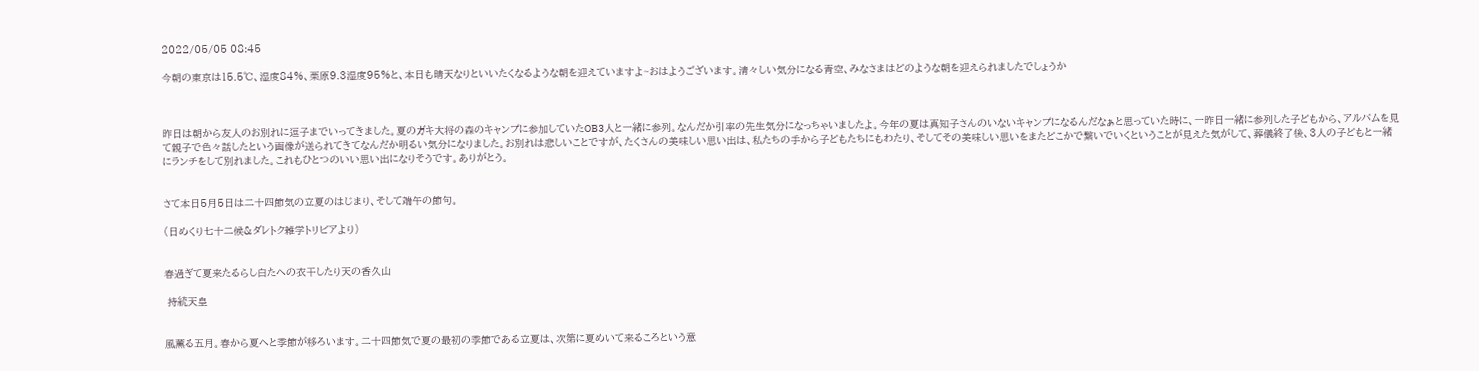2022/05/05 08:45

今朝の東京は15.5℃、湿度84%、栗原9.3湿度95%と、本日も晴天なりといいたくなるような朝を迎えていますよ~おはようございます。清々しい気分になる青空、みなさまはどのような朝を迎えられましたでしょうか



昨日は朝から友人のお別れに逗子までいってきました。夏のガキ大将の森のキャンプに参加していたOB3人と一緒に参列。なんだか引率の先生気分になっちゃいましたよ。今年の夏は真知子さんのいないキャンプになるんだなぁと思っていた時に、一昨日一緒に参列した子どもから、アルバムを見て親子で色々話したという画像が送られてきてなんだか明るい気分になりました。お別れは悲しいことですが、たくさんの美味しい思い出は、私たちの手から子どもたちにもわたり、そしてその美味しい思いをまたどこかで繋いでいくということが見えた気がして、葬儀終了後、3人の子どもと一緒にランチをして別れました。これもひとつのいい思い出になりそうです。ありがとう。


さて本日5月5日は二十四節気の立夏のはじまり、そして端午の節句。

(日めくり七十二候&ダレトク雑学トリビアより)


春過ぎて夏来たるらし白たへの衣干したり天の香久山

 持統天皇


風薫る五月。春から夏へと季節が移ろいます。二十四節気で夏の最初の季節である立夏は、次第に夏めいて来るころという意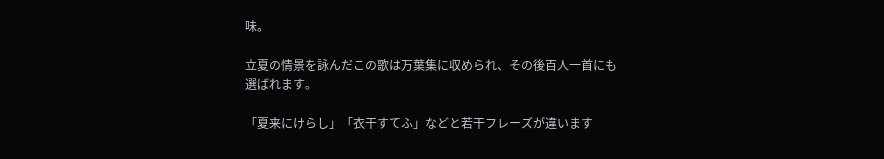味。

立夏の情景を詠んだこの歌は万葉集に収められ、その後百人一首にも選ばれます。

「夏来にけらし」「衣干すてふ」などと若干フレーズが違います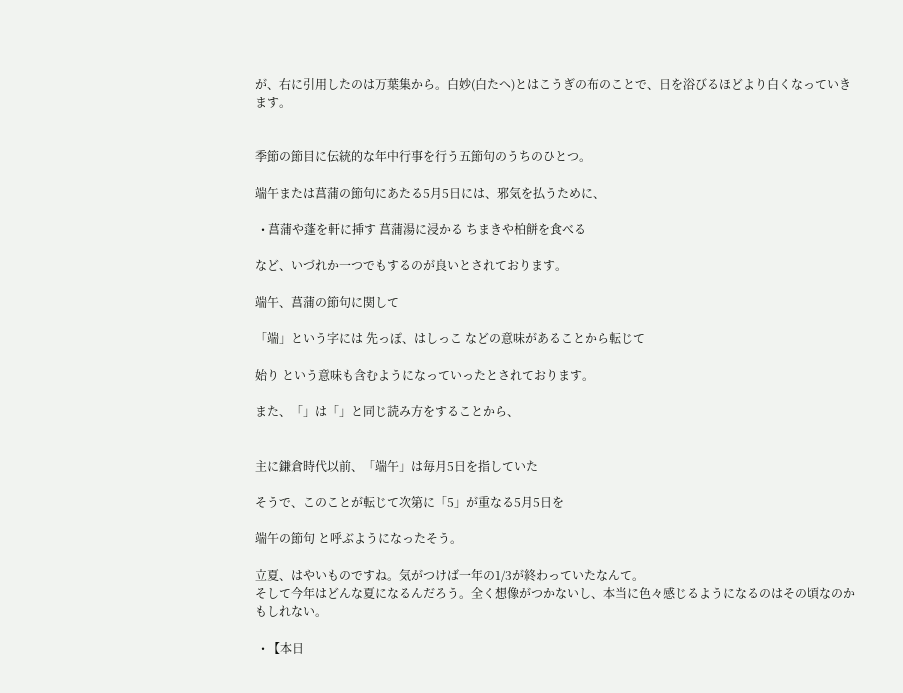が、右に引用したのは万葉集から。白妙(白たへ)とはこうぎの布のことで、日を浴びるほどより白くなっていきます。


季節の節目に伝統的な年中行事を行う五節句のうちのひとつ。

端午または菖蒲の節句にあたる5月5日には、邪気を払うために、

  • 菖蒲や蓬を軒に挿す 菖蒲湯に浸かる ちまきや柏餅を食べる

など、いづれか一つでもするのが良いとされております。

端午、菖蒲の節句に関して

「端」という字には 先っぽ、はしっこ などの意味があることから転じて

始り という意味も含むようになっていったとされております。

また、「」は「」と同じ読み方をすることから、


主に鎌倉時代以前、「端午」は毎月5日を指していた

そうで、このことが転じて次第に「5」が重なる5月5日を

端午の節句 と呼ぶようになったそう。

立夏、はやいものですね。気がつけば一年の1/3が終わっていたなんて。
そして今年はどんな夏になるんだろう。全く想像がつかないし、本当に色々感じるようになるのはその頃なのかもしれない。

  • 【本日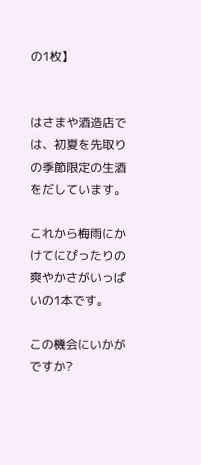の1枚】


はさまや酒造店では、初夏を先取りの季節限定の生酒をだしています。

これから梅雨にかけてにぴったりの爽やかさがいっぱいの1本です。

この機会にいかがですか?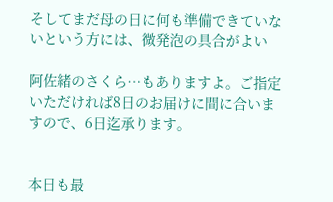そしてまだ母の日に何も準備できていないという方には、微発泡の具合がよい

阿佐緒のさくら…もありますよ。ご指定いただければ8日のお届けに間に合いますので、6日迄承ります。


本日も最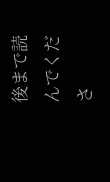後まで読んでくださ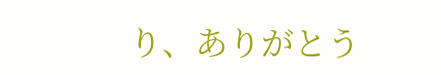り、ありがとう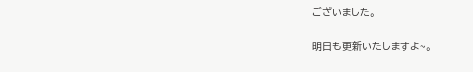ございました。

明日も更新いたしますよ~。